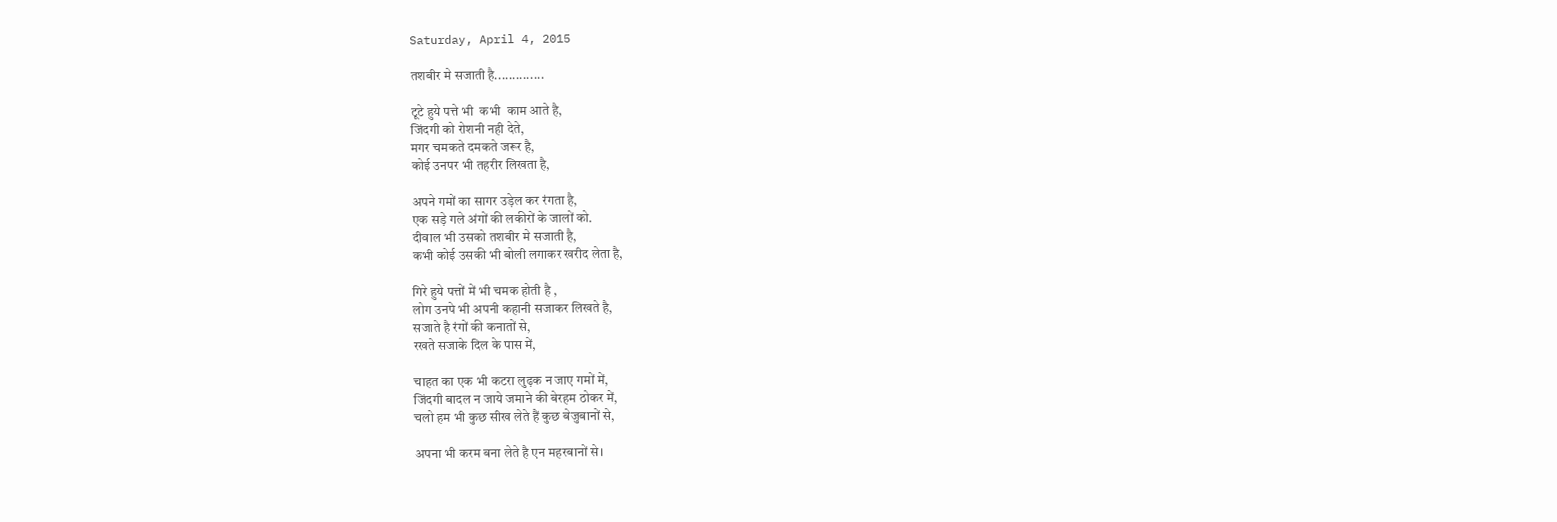Saturday, April 4, 2015

तशबीर मे सजाती है..............

टूटे हुये पत्ते भी  कभी  काम आते है,
जिंदगी को रोशनी नही देते,
मगर चमकते दमकते जरूर है,
कोई उनपर भी तहरीर लिखता है,

अपने गमों का सागर उड़ेल कर रंगता है,
एक सड़े गले अंगों की लकीरों के जालों को.
दीवाल भी उसको तशबीर मे सजाती है,
कभी कोई उसकी भी बोली लगाकर खरीद लेता है,

गिरे हुये पत्तों में भी चमक होती है ,
लोग उनपे भी अपनी कहानी सजाकर लिखते है,
सजाते है रंगों की कनातों से,
रखते सजाके दिल के पास में,

चाहत का एक भी कटरा लुढ़क न जाए गमों में,
जिंदगी बादल न जाये जमाने की बेरहम ठोकर में,
चलो हम भी कुछ सीख लेते हैं कुछ बेजुबानों से,

अपना भी करम बना लेते है एन महरबानों से।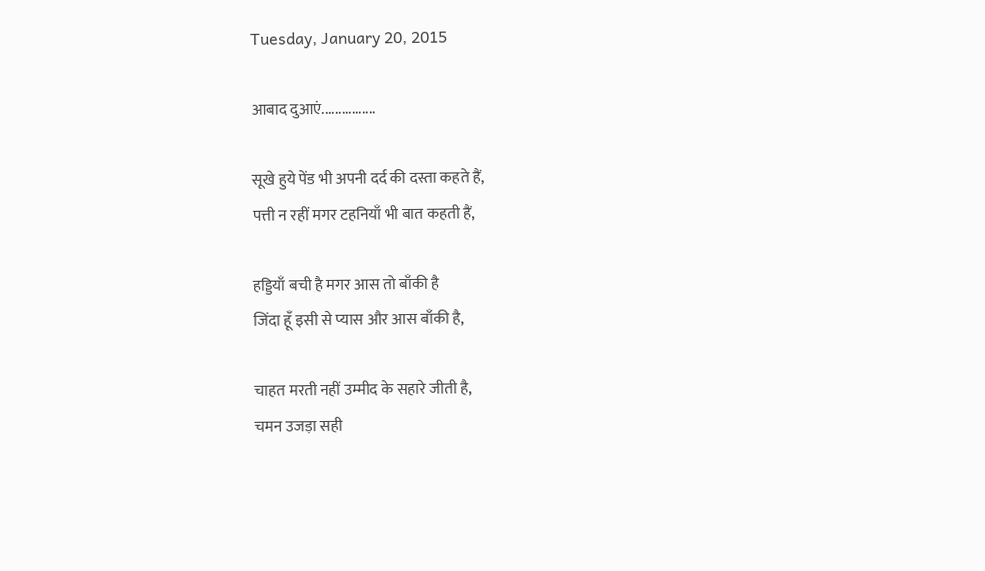Tuesday, January 20, 2015

आबाद दुआएं................

सूखे हुये पेंड भी अपनी दर्द की दस्ता कहते हैं,
पत्ती न रहीं मगर टहनियाँ भी बात कहती हैं,

हड्डियाँ बची है मगर आस तो बाँकी है
जिंदा हूँ इसी से प्यास और आस बाँकी है,

चाहत मरती नहीं उम्मीद के सहारे जीती है,
चमन उजड़ा सही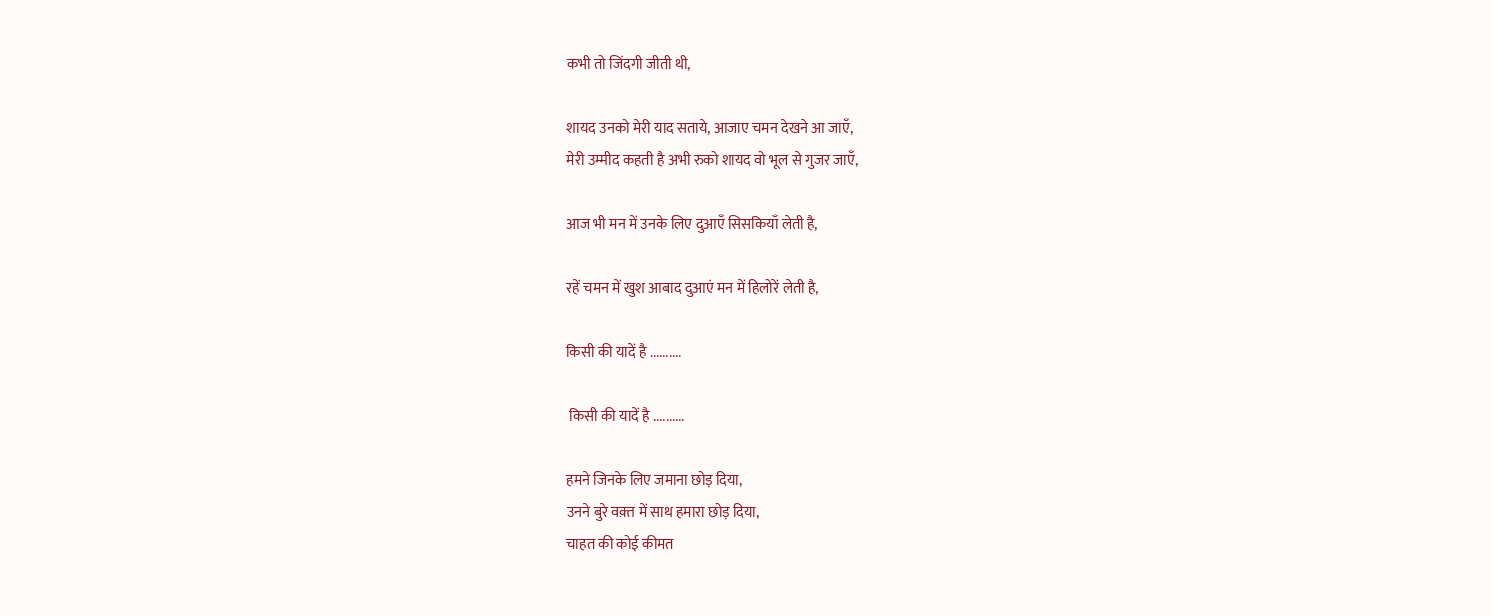कभी तो जिंदगी जीती थी,

शायद उनको मेरी याद सताये, आजाए चमन देखने आ जाएँ,
मेरी उम्मीद कहती है अभी रुको शायद वो भूल से गुजर जाएँ,

आज भी मन में उनके लिए दुआएँ सिसकियाँ लेती है,

रहें चमन में खुश आबाद दुआएं मन में हिलोरें लेती है,

किसी की यादें है ..........

 किसी की यादें है ..........

हमने जिनके लिए जमाना छोड़ दिया,
उनने बुरे वक़्त में साथ हमारा छोड़ दिया,
चाहत की कोई कीमत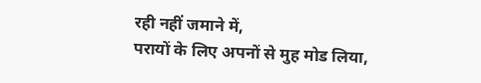रही नहीं जमाने में,
परायों के लिए अपनों से मुह मोड लिया,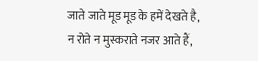जाते जाते मूड मूड के हमें देखते है,
न रोते न मुस्कराते नजर आते हैं,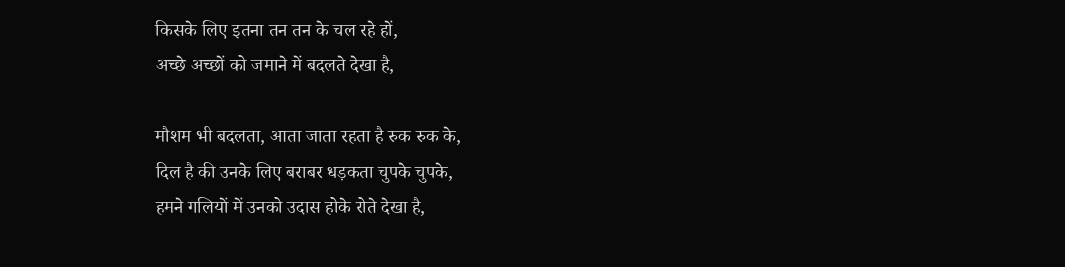किसके लिए इतना तन तन के चल रहे हों,
अच्छे अच्छों को जमाने में बदलते देखा है,

मौशम भी बदलता, आता जाता रहता है रुक रुक के,
दिल है की उनके लिए बराबर धड़कता चुपके चुपके,
हमने गलियों में उनको उदास होके रोते देखा है,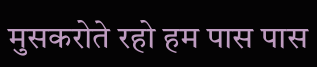मुसकरोते रहो हम पास पास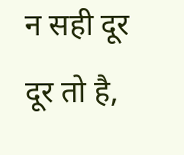न सही दूर दूर तो है,